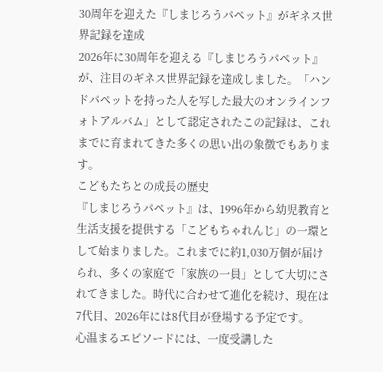30周年を迎えた『しまじろうパペット』がギネス世界記録を達成
2026年に30周年を迎える『しまじろうパペット』が、注目のギネス世界記録を達成しました。「ハンドパペットを持った人を写した最大のオンラインフォトアルバム」として認定されたこの記録は、これまでに育まれてきた多くの思い出の象徴でもあります。
こどもたちとの成長の歴史
『しまじろうパペット』は、1996年から幼児教育と生活支援を提供する「こどもちゃれんじ」の一環として始まりました。これまでに約1,030万個が届けられ、多くの家庭で「家族の一員」として大切にされてきました。時代に合わせて進化を続け、現在は7代目、2026年には8代目が登場する予定です。
心温まるエピソードには、一度受講した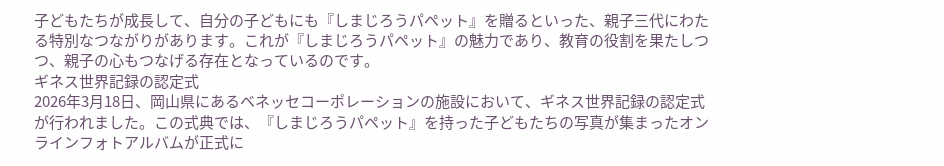子どもたちが成長して、自分の子どもにも『しまじろうパペット』を贈るといった、親子三代にわたる特別なつながりがあります。これが『しまじろうパペット』の魅力であり、教育の役割を果たしつつ、親子の心もつなげる存在となっているのです。
ギネス世界記録の認定式
2026年3月18日、岡山県にあるベネッセコーポレーションの施設において、ギネス世界記録の認定式が行われました。この式典では、『しまじろうパペット』を持った子どもたちの写真が集まったオンラインフォトアルバムが正式に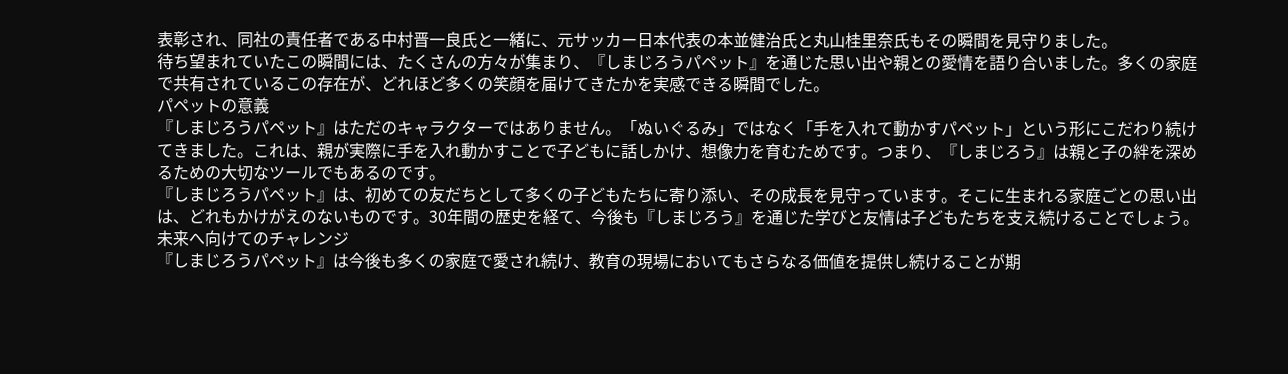表彰され、同社の責任者である中村晋一良氏と一緒に、元サッカー日本代表の本並健治氏と丸山桂里奈氏もその瞬間を見守りました。
待ち望まれていたこの瞬間には、たくさんの方々が集まり、『しまじろうパペット』を通じた思い出や親との愛情を語り合いました。多くの家庭で共有されているこの存在が、どれほど多くの笑顔を届けてきたかを実感できる瞬間でした。
パペットの意義
『しまじろうパペット』はただのキャラクターではありません。「ぬいぐるみ」ではなく「手を入れて動かすパペット」という形にこだわり続けてきました。これは、親が実際に手を入れ動かすことで子どもに話しかけ、想像力を育むためです。つまり、『しまじろう』は親と子の絆を深めるための大切なツールでもあるのです。
『しまじろうパペット』は、初めての友だちとして多くの子どもたちに寄り添い、その成長を見守っています。そこに生まれる家庭ごとの思い出は、どれもかけがえのないものです。30年間の歴史を経て、今後も『しまじろう』を通じた学びと友情は子どもたちを支え続けることでしょう。
未来へ向けてのチャレンジ
『しまじろうパペット』は今後も多くの家庭で愛され続け、教育の現場においてもさらなる価値を提供し続けることが期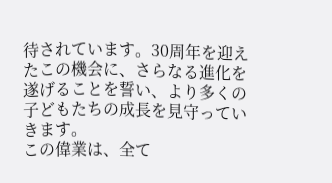待されています。30周年を迎えたこの機会に、さらなる進化を遂げることを誓い、より多くの子どもたちの成長を見守っていきます。
この偉業は、全て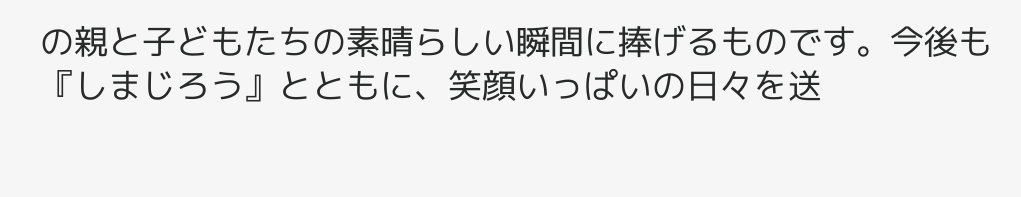の親と子どもたちの素晴らしい瞬間に捧げるものです。今後も『しまじろう』とともに、笑顔いっぱいの日々を送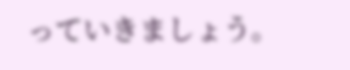っていきましょう。